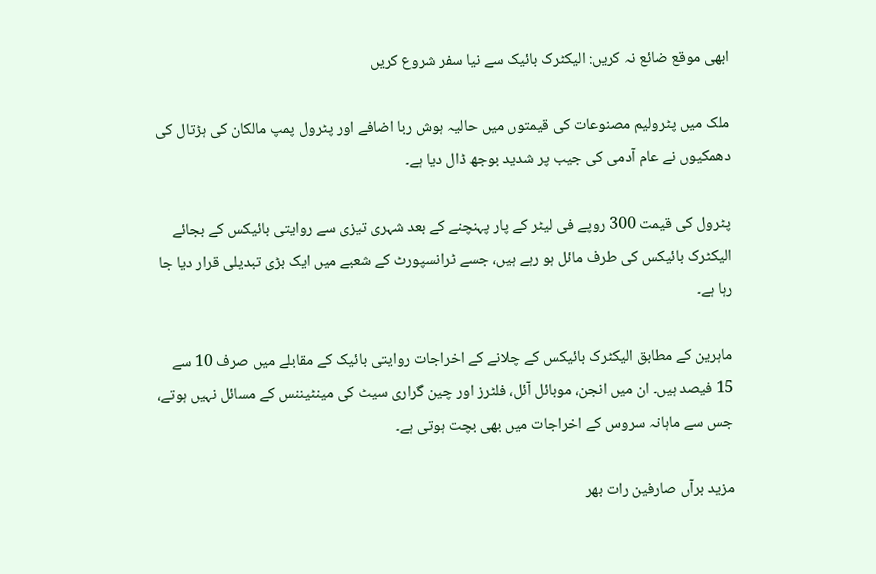ابھی موقع ضائع نہ کریں: الیکٹرک بائیک سے نیا سفر شروع کریں

ملک میں پٹرولیم مصنوعات کی قیمتوں میں حالیہ ہوش ربا اضافے اور پٹرول پمپ مالکان کی ہڑتال کی دھمکیوں نے عام آدمی کی جیب پر شدید بوجھ ڈال دیا ہے۔

پٹرول کی قیمت 300 روپے فی لیٹر کے پار پہنچنے کے بعد شہری تیزی سے روایتی بائیکس کے بجائے الیکٹرک بائیکس کی طرف مائل ہو رہے ہیں، جسے ٹرانسپورٹ کے شعبے میں ایک بڑی تبدیلی قرار دیا جا رہا ہے۔

ماہرین کے مطابق الیکٹرک بائیکس کے چلانے کے اخراجات روایتی بائیک کے مقابلے میں صرف 10 سے 15 فیصد ہیں۔ ان میں انجن، موبائل آئل، فلٹرز اور چین گراری سیٹ کی مینٹیننس کے مسائل نہیں ہوتے، جس سے ماہانہ سروس کے اخراجات میں بھی بچت ہوتی ہے۔

مزید برآں صارفین رات بھر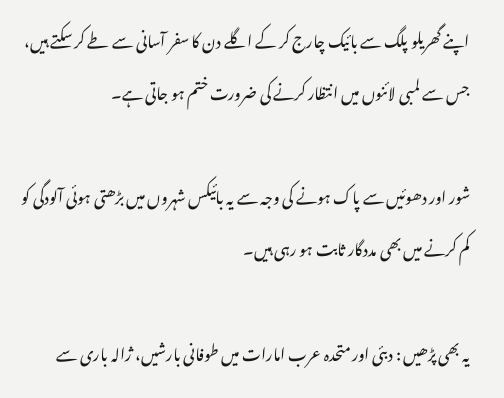اپنے گھریلو پلگ سے بائیک چارج کر کے اگلے دن کا سفر آسانی سے طے کر سکتے ہیں، جس سے لمبی لائنوں میں انتظار کرنے کی ضرورت ختم ہو جاتی ہے۔

شور اور دھوئیں سے پاک ہونے کی وجہ سے یہ بائیکس شہروں میں بڑھتی ہوئی آلودگی کو کم کرنے میں بھی مددگار ثابت ہو رہی ہیں۔

یہ بھی پڑھیں : دبئی اور متحدہ عرب امارات میں طوفانی بارشیں، ژالہ باری سے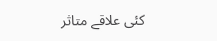کئی علاقے متاثر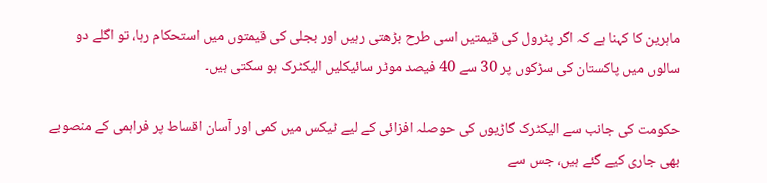ماہرین کا کہنا ہے کہ اگر پٹرول کی قیمتیں اسی طرح بڑھتی رہیں اور بجلی کی قیمتوں میں استحکام رہا، تو اگلے دو سالوں میں پاکستان کی سڑکوں پر 30 سے 40 فیصد موٹر سائیکلیں الیکٹرک ہو سکتی ہیں۔

حکومت کی جانب سے الیکٹرک گاڑیوں کی حوصلہ افزائی کے لیے ٹیکس میں کمی اور آسان اقساط پر فراہمی کے منصوبے بھی جاری کیے گئے ہیں، جس سے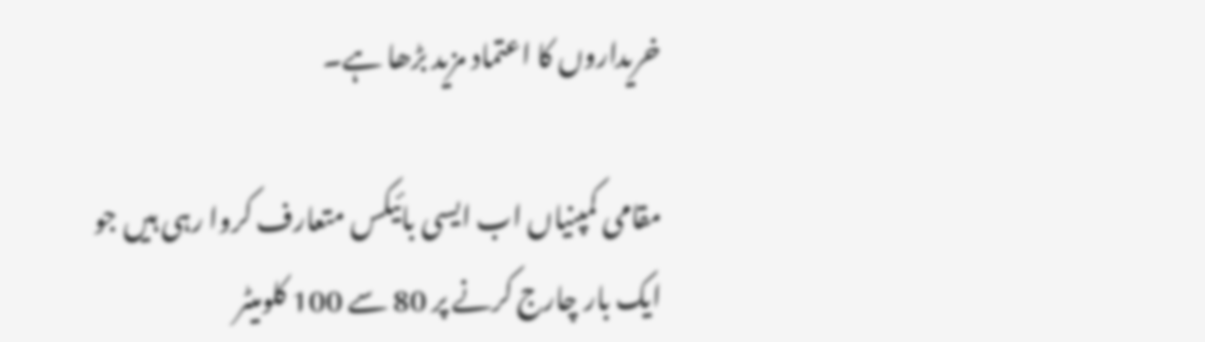خریداروں کا اعتماد مزید بڑھا ہے۔

مقامی کمپنیاں اب ایسی بائیکس متعارف کروا رہی ہیں جو ایک بار چارج کرنے پر 80 سے 100 کلومیٹر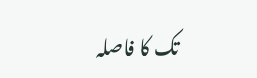تک کا فاصلہ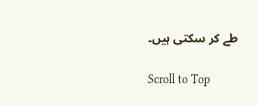طے کر سکتی ہیں۔

Scroll to Top